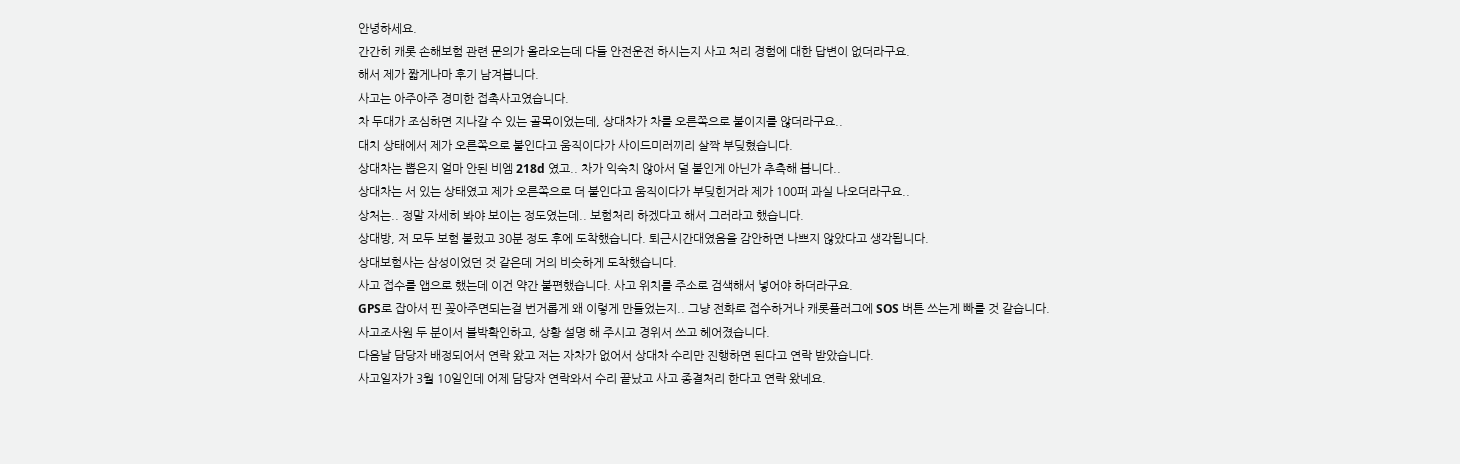안녕하세요.
간간히 캐롯 손해보험 관련 문의가 올라오는데 다들 안전운전 하시는지 사고 처리 경험에 대한 답변이 없더라구요.
해서 제가 짧게나마 후기 남겨봅니다.
사고는 아주아주 경미한 접촉사고였습니다.
차 두대가 조심하면 지나갈 수 있는 골목이었는데, 상대차가 차를 오른쪽으로 붙이지를 않더라구요..
대치 상태에서 제가 오른쪽으로 붙인다고 움직이다가 사이드미러끼리 살짝 부딪혔습니다.
상대차는 뽑은지 얼마 안된 비엠 218d 였고.. 차가 익숙치 않아서 덜 붙인게 아닌가 추측해 봅니다..
상대차는 서 있는 상태였고 제가 오른쪽으로 더 붙인다고 움직이다가 부딪힌거라 제가 100퍼 과실 나오더라구요..
상처는.. 정말 자세히 봐야 보이는 정도였는데.. 보험처리 하겠다고 해서 그러라고 했습니다.
상대방, 저 모두 보험 불렀고 30분 정도 후에 도착했습니다. 퇴근시간대였음을 감안하면 나쁘지 않았다고 생각됩니다.
상대보험사는 삼성이었던 것 같은데 거의 비슷하게 도착했습니다.
사고 접수를 앱으로 했는데 이건 약간 불편했습니다. 사고 위치를 주소로 검색해서 넣어야 하더라구요.
GPS로 잡아서 핀 꽂아주면되는걸 번거롭게 왜 이렇게 만들었는지.. 그냥 전화로 접수하거나 캐롯플러그에 SOS 버튼 쓰는게 빠를 것 같습니다.
사고조사원 두 분이서 블박확인하고, 상황 설명 해 주시고 경위서 쓰고 헤어졌습니다.
다음날 담당자 배정되어서 연락 왔고 저는 자차가 없어서 상대차 수리만 진행하면 된다고 연락 받았습니다.
사고일자가 3월 10일인데 어제 담당자 연락와서 수리 끝났고 사고 종결처리 한다고 연락 왔네요.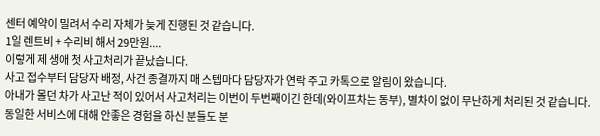센터 예약이 밀려서 수리 자체가 늦게 진행된 것 같습니다.
1일 렌트비 + 수리비 해서 29만원....
이렇게 제 생애 첫 사고처리가 끝났습니다.
사고 접수부터 담당자 배정, 사건 종결까지 매 스텝마다 담당자가 연락 주고 카톡으로 알림이 왔습니다.
아내가 몰던 차가 사고난 적이 있어서 사고처리는 이번이 두번째이긴 한데(와이프차는 동부), 별차이 없이 무난하게 처리된 것 같습니다.
동일한 서비스에 대해 안좋은 경험을 하신 분들도 분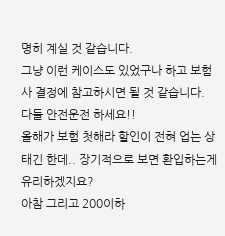명히 계실 것 같습니다.
그냥 이런 케이스도 있었구나 하고 보험사 결정에 참고하시면 될 것 같습니다.
다들 안전운전 하세요!!
올해가 보험 첫해라 할인이 전혀 업는 상태긴 한데.. 장기적으로 보면 환입하는게 유리하겠지요?
아참 그리고 200이하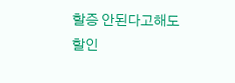할증 안된다고해도
할인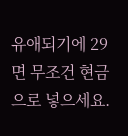유애되기에 29면 무조건 현금으로 넣으세요.